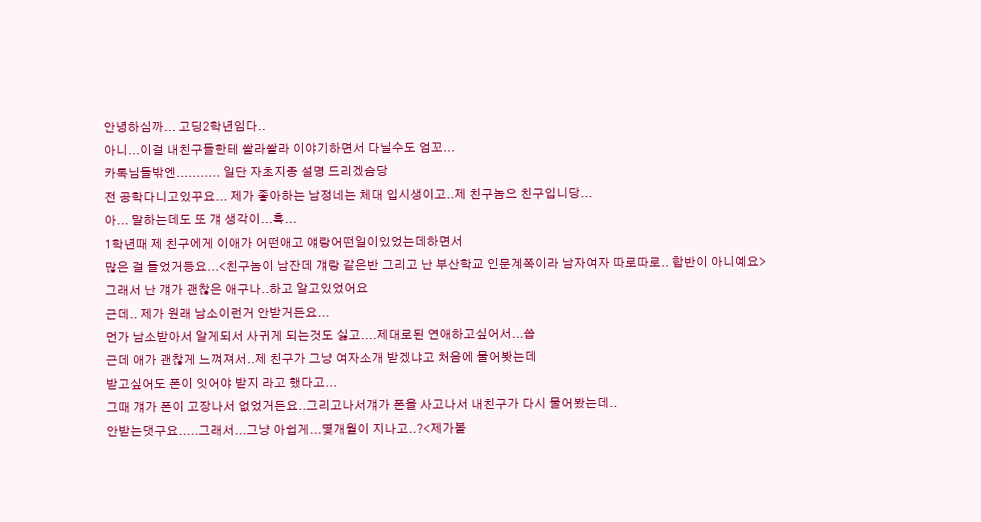안녕하심까... 고딩2학년임다..
아니...이걸 내친구들한테 쏼라쏼라 이야기하면서 다닐수도 엄꼬...
카톡님들밖엔........... 일단 자초지종 설명 드리겠슴당
전 공학다니고있꾸요... 제가 좋아하는 남정네는 체대 입시생이고..제 친구놈으 친구입니당...
아... 말하는데도 또 걔 생각이...흑...
1학년때 제 친구에게 이애가 어떤애고 얘랑어떤일이있었는데하면서
많은 걸 들었거등요...<친구놈이 남잔데 걔랑 같은반 그리고 난 부산학교 인문계쪽이라 남자여자 따로따로.. 합반이 아니예요>
그래서 난 걔가 괜찮은 애구나..하고 알고있었어요
근데.. 제가 원래 남소이런거 안받거든요...
먼가 남소받아서 알게되서 사귀게 되는것도 싫고....제대로된 연애하고싶어서...씁
근데 애가 괜찮게 느껴져서..제 친구가 그냥 여자소개 받겠냐고 처음에 물어봣는데
받고싶어도 폰이 잇어야 받지 라고 했다고...
그때 걔가 폰이 고장나서 없었거든요..그리고나서걔가 폰을 사고나서 내친구가 다시 물어봤는데..
안받는댓구요.....그래서...그냥 아쉽게...몇개월이 지나고..?<제가볼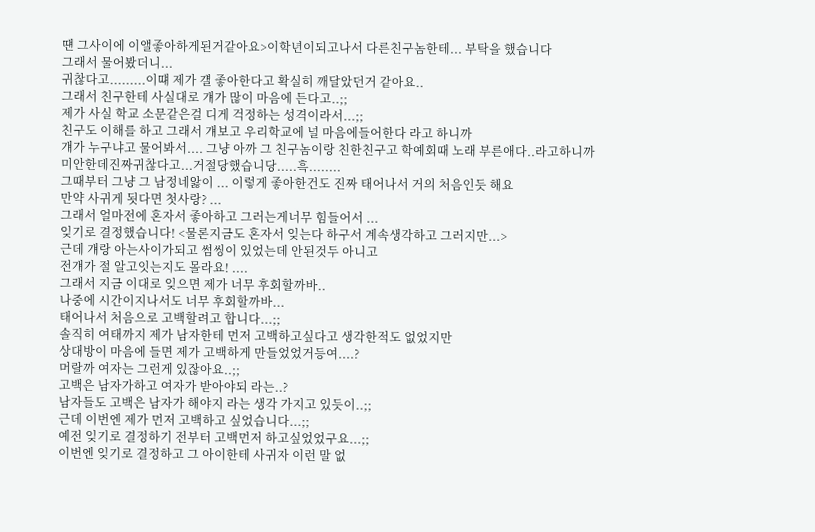떈 그사이에 이앨좋아하게된거같아요>이학년이되고나서 다른친구놈한테... 부탁을 했습니다
그래서 물어봤더니...
귀찮다고.........이떄 제가 걜 좋아한다고 확실히 깨달았던거 같아요..
그래서 친구한테 사실대로 걔가 많이 마음에 든다고..;;
제가 사실 학교 소문같은걸 디게 걱정하는 성격이라서...;;
친구도 이해를 하고 그래서 걔보고 우리학교에 널 마음에들어한다 라고 하니까
걔가 누구냐고 물어봐서.... 그냥 아까 그 친구놈이랑 친한친구고 학예회때 노래 부른애다..라고하니까
미안한데진짜귀찮다고...거절당했습니당.....흑........
그때부터 그냥 그 남정네앓이 ... 이렇게 좋아한건도 진짜 태어나서 거의 처음인듯 해요
만약 사귀게 됫다면 첫사랑? ...
그래서 얼마전에 혼자서 좋아하고 그러는게너무 힘들어서 ...
잊기로 결정했습니다! <물론지금도 혼자서 잊는다 하구서 계속생각하고 그러지만...>
근데 걔랑 아는사이가되고 썸씽이 있었는데 안된것두 아니고
전걔가 절 알고잇는지도 몰라요! ....
그래서 지금 이대로 잊으면 제가 너무 후회할까바..
나중에 시간이지나서도 너무 후회할까바...
태어나서 처음으로 고백할려고 합니다...;;
솔직히 여태까지 제가 남자한테 먼저 고백하고싶다고 생각한적도 없었지만
상대방이 마음에 들면 제가 고백하게 만들었었거등여....?
머랄까 여자는 그런게 있잖아요..;;
고백은 남자가하고 여자가 받아야되 라는..?
남자들도 고백은 남자가 해야지 라는 생각 가지고 있듯이..;;
근데 이번엔 제가 먼저 고백하고 싶었습니다...;;
예전 잊기로 결정하기 전부터 고백먼저 하고싶었었구요...;;
이번엔 잊기로 결정하고 그 아이한테 사귀자 이런 말 없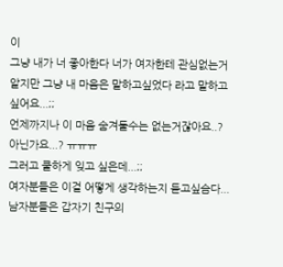이
그냥 내가 너 좋아한다 너가 여자한테 관심없는거 알지만 그냥 내 마음은 말하고싶었다 라고 말하고
싶어요...;;
언제까지나 이 마음 숨겨둘수는 없는거잖아요..? 아닌가요...? ㅠㅠㅠ
그러고 쿨하게 잊고 싶은데...;;
여자분들은 이걸 어떻게 생각하는지 듣고싶슴다...
남자분들은 갑자기 친구의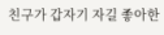친구가 갑자기 자길 좋아한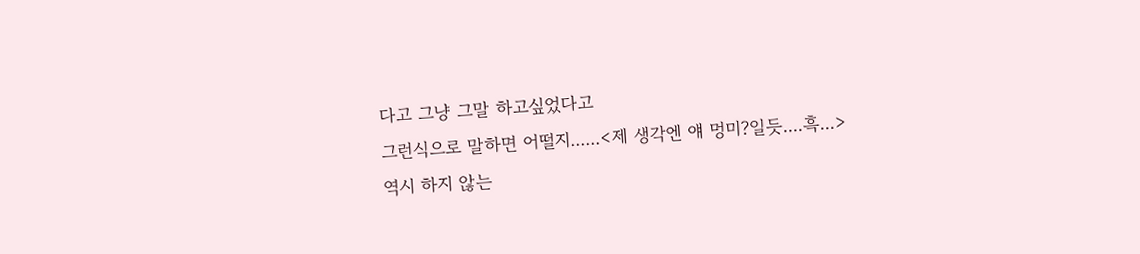다고 그냥 그말 하고싶었다고
그런식으로 말하면 어떨지......<제 생각엔 얘 멍미?일듯....흑...>
역시 하지 않는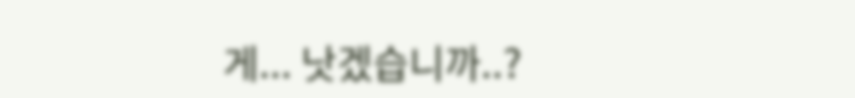게... 낫겠습니까..?